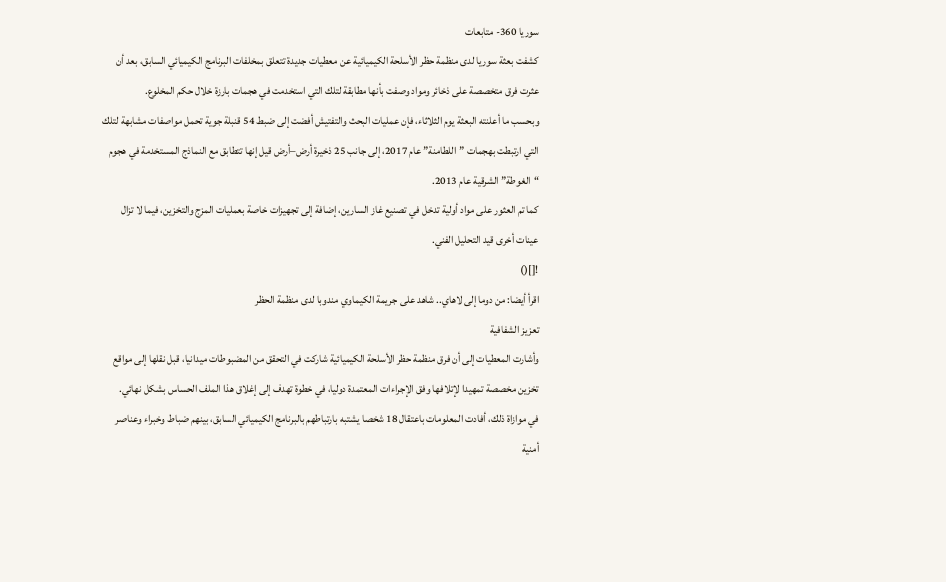سوريا 360- متابعات
كشفت بعثة سوريا لدى منظمة حظر الأسلحة الكيميائية عن معطيات جديدة تتعلق بمخلفات البرنامج الكيميائي السابق، بعد أن عثرت فرق متخصصة على ذخائر ومواد وصفت بأنها مطابقة لتلك التي استخدمت في هجمات بارزة خلال حكم المخلوع.
وبحسب ما أعلنته البعثة يوم الثلاثاء، فإن عمليات البحث والتفتيش أفضت إلى ضبط 54 قنبلة جوية تحمل مواصفات مشابهة لتلك التي ارتبطت بهجمات ”اللطامنة” عام 2017، إلى جانب 25 ذخيرة أرض–أرض قيل إنها تتطابق مع النماذج المستخدمة في هجوم “الغوطة” الشرقية عام 2013.
كما تم العثور على مواد أولية تدخل في تصنيع غاز السارين، إضافة إلى تجهيزات خاصة بعمليات المزج والتخزين، فيما لا تزال عينات أخرى قيد التحليل الفني.
![]()
اقرأ أيضا: من دوما إلى لاهاي.. شاهد على جريمة الكيماوي مندوبا لدى منظمة الحظر
تعزيز الشفافية
وأشارت المعطيات إلى أن فرق منظمة حظر الأسلحة الكيميائية شاركت في التحقق من المضبوطات ميدانيا، قبل نقلها إلى مواقع تخزين مخصصة تمهيدا لإتلافها وفق الإجراءات المعتمدة دوليا، في خطوة تهدف إلى إغلاق هذا الملف الحساس بشكل نهائي.
في موازاة ذلك، أفادت المعلومات باعتقال 18 شخصا يشتبه بارتباطهم بالبرنامج الكيميائي السابق، بينهم ضباط وخبراء وعناصر أمنية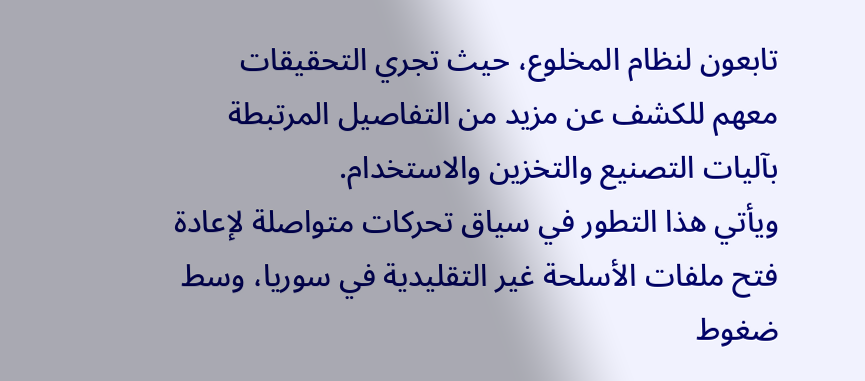تابعون لنظام المخلوع، حيث تجري التحقيقات معهم للكشف عن مزيد من التفاصيل المرتبطة بآليات التصنيع والتخزين والاستخدام.
ويأتي هذا التطور في سياق تحركات متواصلة لإعادة فتح ملفات الأسلحة غير التقليدية في سوريا، وسط ضغوط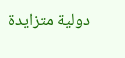دولية متزايدة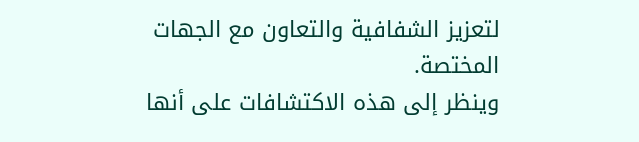لتعزيز الشفافية والتعاون مع الجهات المختصة.
وينظر إلى هذه الاكتشافات على أنها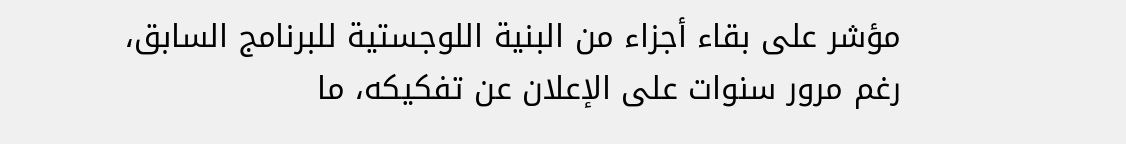مؤشر على بقاء أجزاء من البنية اللوجستية للبرنامج السابق، رغم مرور سنوات على الإعلان عن تفكيكه، ما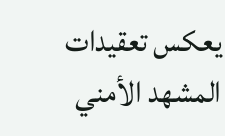يعكس تعقيدات المشهد الأمني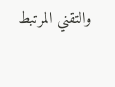والتقني المرتبط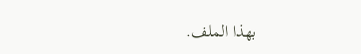بهذا الملف.